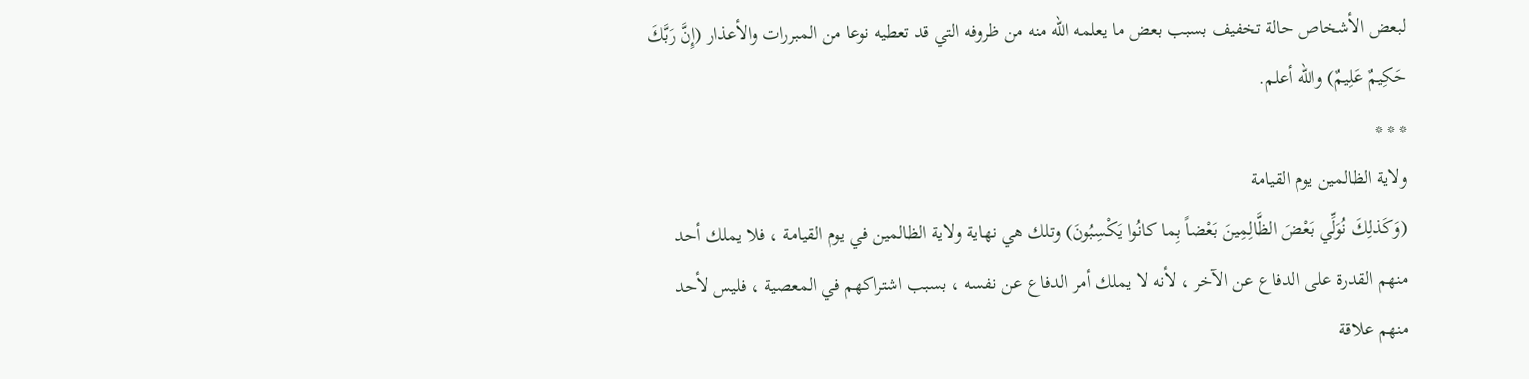لبعض الأشخاص حالة تخفيف بسبب بعض ما يعلمه الله منه من ظروفه التي قد تعطيه نوعا من المبررات والأعذار (إِنَّ رَبَّكَ حَكِيمٌ عَلِيمٌ) والله أعلم.
* * *
ولاية الظالمين يوم القيامة
(وَكَذلِكَ نُوَلِّي بَعْضَ الظَّالِمِينَ بَعْضاً بِما كانُوا يَكْسِبُونَ) وتلك هي نهاية ولاية الظالمين في يوم القيامة ، فلا يملك أحد منهم القدرة على الدفاع عن الآخر ، لأنه لا يملك أمر الدفاع عن نفسه ، بسبب اشتراكهم في المعصية ، فليس لأحد منهم علاقة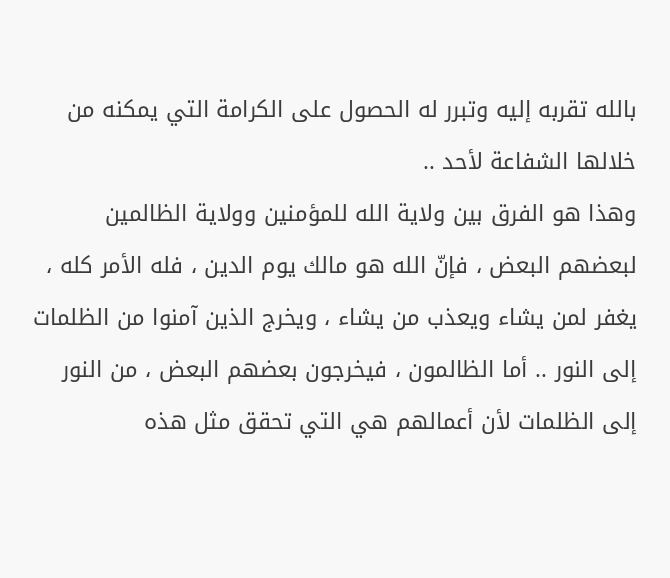بالله تقربه إليه وتبرر له الحصول على الكرامة التي يمكنه من خلالها الشفاعة لأحد ..
وهذا هو الفرق بين ولاية الله للمؤمنين وولاية الظالمين لبعضهم البعض ، فإنّ الله هو مالك يوم الدين ، فله الأمر كله ، يغفر لمن يشاء ويعذب من يشاء ، ويخرج الذين آمنوا من الظلمات إلى النور .. أما الظالمون ، فيخرجون بعضهم البعض ، من النور إلى الظلمات لأن أعمالهم هي التي تحقق مثل هذه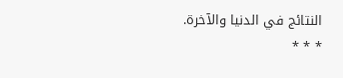النتائج في الدنيا والآخرة.
* * *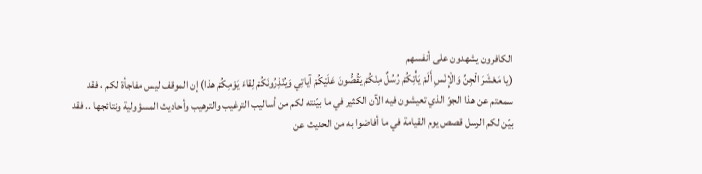الكافرون يشهدون على أنفسهم
(يا مَعْشَرَ الْجِنِّ وَالْإِنْسِ أَلَمْ يَأْتِكُمْ رُسُلٌ مِنْكُمْ يَقُصُّونَ عَلَيْكُمْ آياتِي وَيُنْذِرُونَكُمْ لِقاءَ يَوْمِكُمْ هذا) إن الموقف ليس مفاجأة لكم ، فقد سمعتم عن هذا الجوّ الذي تعيشون فيه الآن الكثير في ما بيّنته لكم من أساليب الترغيب والترهيب وأحاديث المسؤولية ونتائجها .. فقد بيّن لكم الرسل قصص يوم القيامة في ما أفاضوا به من الحديث عن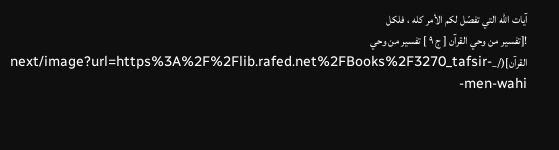آيات الله التي تفصّل لكم الأمر كله ، فلكل
![تفسير من وحي القرآن [ ج ٩ ] تفسير من وحي القرآن](/_next/image?url=https%3A%2F%2Flib.rafed.net%2FBooks%2F3270_tafsir-men-wahi-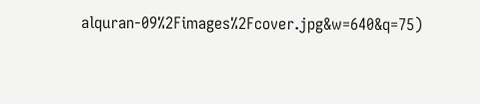alquran-09%2Fimages%2Fcover.jpg&w=640&q=75)